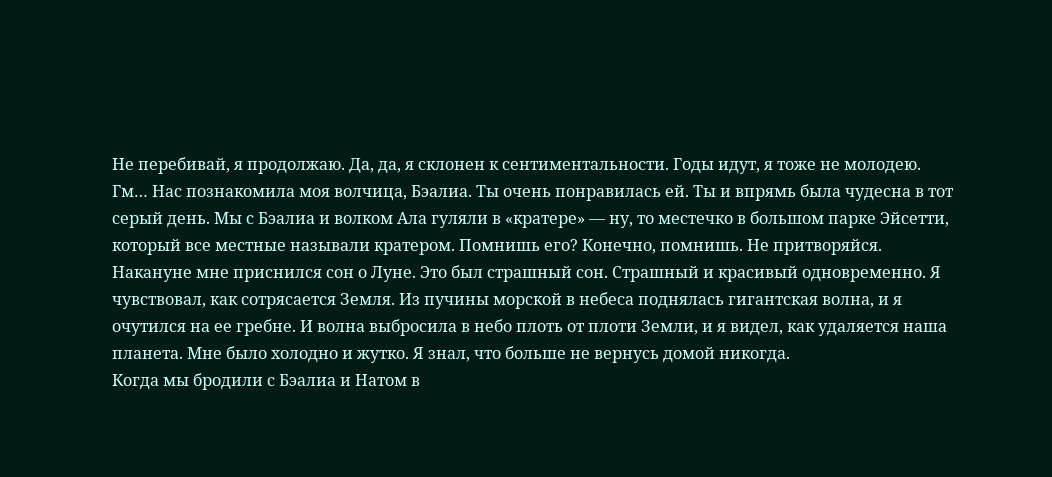Не перебивай, я продолжаю. Да, да, я склонен к сентиментальности. Годы идут, я тоже не молодею.
Гм… Нас познакомила моя волчица, Бэалиа. Ты очень понравилась ей. Ты и впрямь была чудесна в тот серый день. Мы с Бэалиа и волком Ала гуляли в «кратере» — ну, то местечко в большом парке Эйсетти, который все местные называли кратером. Помнишь его? Конечно, помнишь. Не притворяйся.
Накануне мне приснился сон о Луне. Это был страшный сон. Страшный и красивый одновременно. Я чувствовал, как сотрясается Земля. Из пучины морской в небеса поднялась гигантская волна, и я очутился на ее гребне. И волна выбросила в небо плоть от плоти Земли, и я видел, как удаляется наша планета. Мне было холодно и жутко. Я знал, что больше не вернусь домой никогда.
Когда мы бродили с Бэалиа и Натом в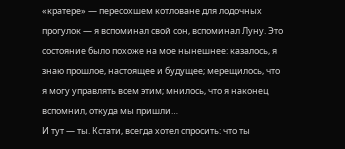«кратере» — пересохшем котловане для лодочных прогулок — я вспоминал свой сон, вспоминал Луну. Это состояние было похоже на мое нынешнее: казалось, я знаю прошлое, настоящее и будущее; мерещилось, что я могу управлять всем этим; мнилось, что я наконец вспомнил, откуда мы пришли…
И тут — ты. Кстати, всегда хотел спросить: что ты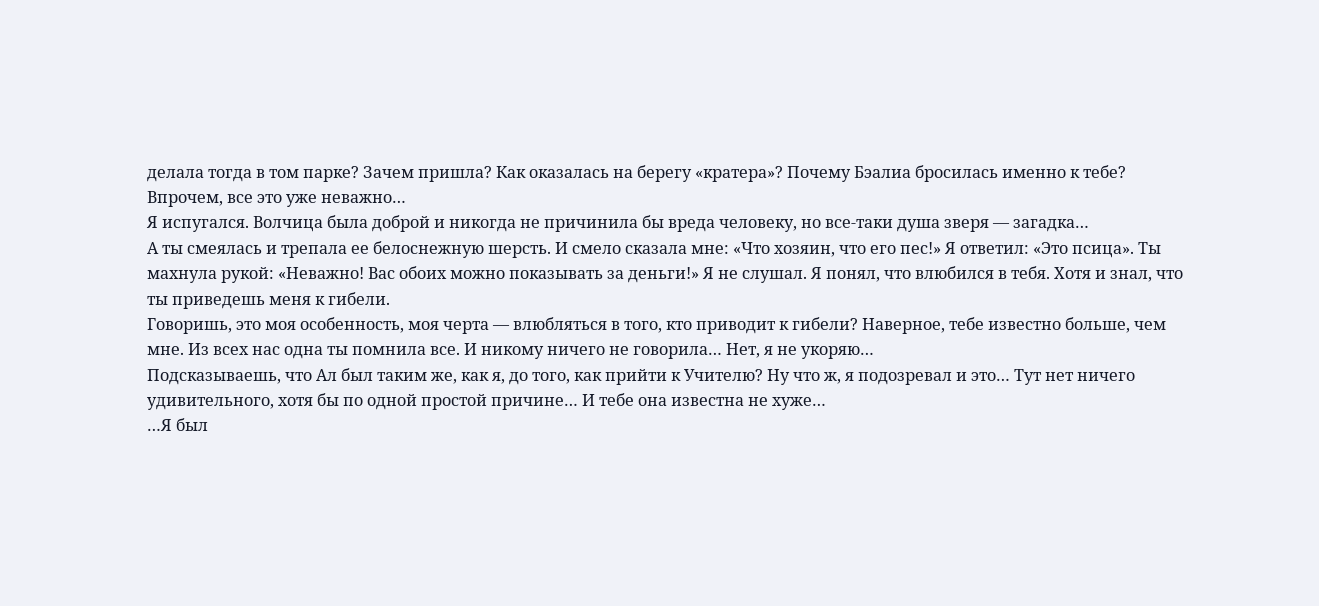делала тогда в том парке? Зачем пришла? Как оказалась на берегу «кратера»? Почему Бэалиа бросилась именно к тебе? Впрочем, все это уже неважно…
Я испугался. Волчица была доброй и никогда не причинила бы вреда человеку, но все-таки душа зверя — загадка…
А ты смеялась и трепала ее белоснежную шерсть. И смело сказала мне: «Что хозяин, что его пес!» Я ответил: «Это псица». Ты махнула рукой: «Неважно! Вас обоих можно показывать за деньги!» Я не слушал. Я понял, что влюбился в тебя. Хотя и знал, что ты приведешь меня к гибели.
Говоришь, это моя особенность, моя черта — влюбляться в того, кто приводит к гибели? Наверное, тебе известно больше, чем мне. Из всех нас одна ты помнила все. И никому ничего не говорила… Нет, я не укоряю…
Подсказываешь, что Ал был таким же, как я, до того, как прийти к Учителю? Ну что ж, я подозревал и это… Тут нет ничего удивительного, хотя бы по одной простой причине… И тебе она известна не хуже…
…Я был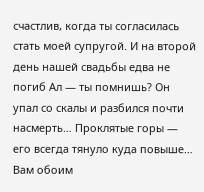счастлив, когда ты согласилась стать моей супругой. И на второй день нашей свадьбы едва не погиб Ал — ты помнишь? Он упал со скалы и разбился почти насмерть… Проклятые горы — его всегда тянуло куда повыше… Вам обоим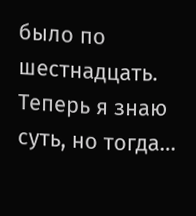было по шестнадцать. Теперь я знаю суть, но тогда…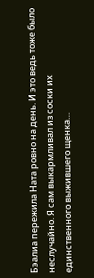Бэалиа пережила Ната ровно на день. И это ведь тоже было неслучайно. Я сам выкармливал из соски их единственного выжившего щенка…